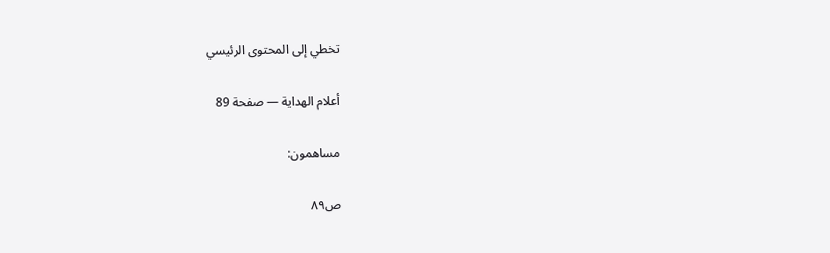تخطي إلى المحتوى الرئيسي

أعلام الهداية — صفحة 89

مساهمون:

ص٨٩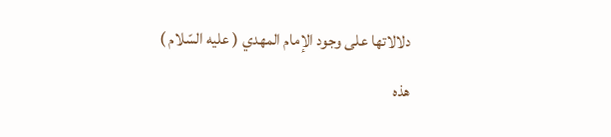دلالاتها على وجود الإمام المهدي ( عليه السّلام )

هذه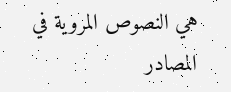هي النصوص المروية في المصادر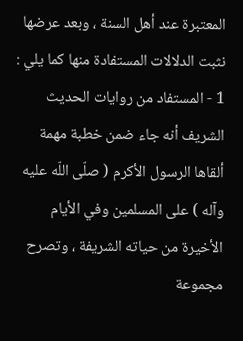المعتبرة عند أهل السنة ، وبعد عرضها نثبت الدلالات المستفادة منها كما يلي : 1 - المستفاد من روايات الحديث الشريف أنه جاء ضمن خطبة مهمة ألقاها الرسول الأكرم ( صلّى اللّه عليه وآله ) على المسلمين وفي الأيام الأخيرة من حياته الشريفة ، وتصرح مجموعة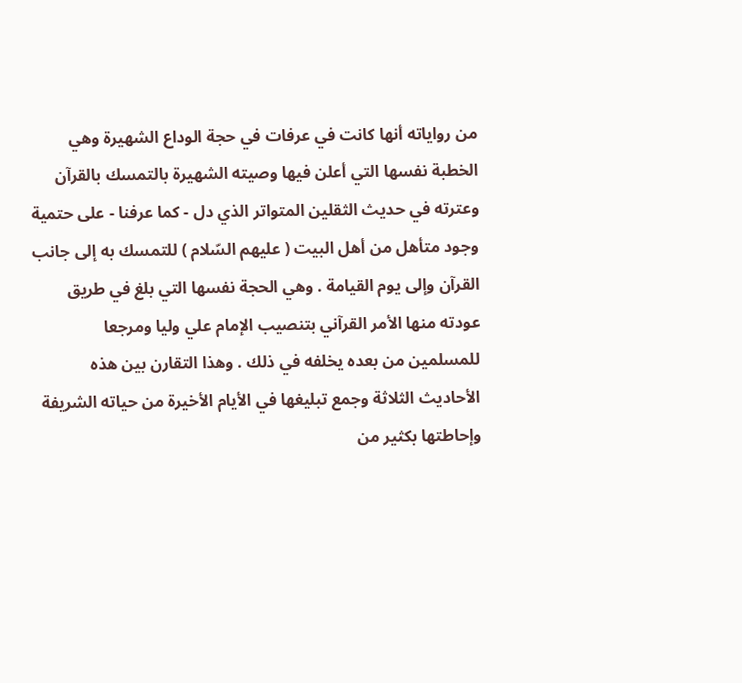من رواياته أنها كانت في عرفات في حجة الوداع الشهيرة وهي الخطبة نفسها التي أعلن فيها وصيته الشهيرة بالتمسك بالقرآن وعترته في حديث الثقلين المتواتر الذي دل - كما عرفنا - على حتمية وجود متأهل من أهل البيت ( عليهم السّلام ) للتمسك به إلى جانب القرآن وإلى يوم القيامة . وهي الحجة نفسها التي بلغ في طريق عودته منها الأمر القرآني بتنصيب الإمام علي وليا ومرجعا للمسلمين من بعده يخلفه في ذلك . وهذا التقارن بين هذه الأحاديث الثلاثة وجمع تبليغها في الأيام الأخيرة من حياته الشريفة وإحاطتها بكثير من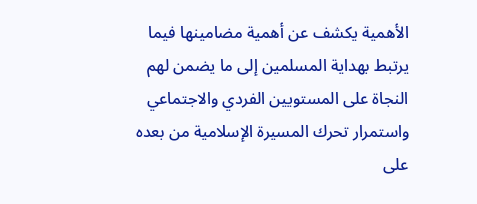الأهمية يكشف عن أهمية مضامينها فيما يرتبط بهداية المسلمين إلى ما يضمن لهم النجاة على المستويين الفردي والاجتماعي واستمرار تحرك المسيرة الإسلامية من بعده على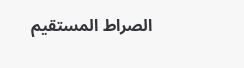الصراط المستقيم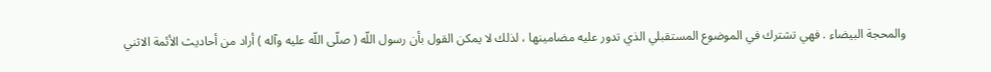والمحجة البيضاء . فهي تشترك في الموضوع المستقبلي الذي تدور عليه مضامينها ، لذلك لا يمكن القول بأن رسول اللّه ( صلّى اللّه عليه وآله ) أراد من أحاديث الأئمة الاثني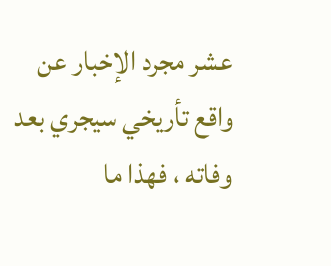عشر مجرد الإخبار عن واقع تأريخي سيجري بعد وفاته ، فهذا ما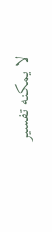لا يمكنه تفسير